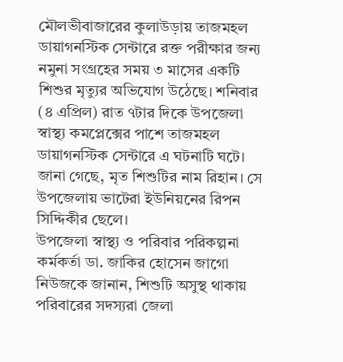মৌলভীবাজারের কুলাউড়ায় তাজমহল ডায়াগনস্টিক সেন্টারে রক্ত পরীক্ষার জন্য নমুনা সংগ্রহের সময় ৩ মাসের একটি শিশুর মৃত্যুর অভিযোগ উঠেছে। শনিবার (৪ এপ্রিল) রাত ৭টার দিকে উপজেলা স্বাস্থ্য কমপ্লেক্সের পাশে তাজমহল ডায়াগনস্টিক সেন্টারে এ ঘটনাটি ঘটে।
জানা গেছে, মৃত শিশুটির নাম রিহান। সে উপজেলায় ভাটেরা ইউনিয়নের রিপন সিদ্দিকীর ছেলে।
উপজেলা স্বাস্থ্য ও পরিবার পরিকল্পনা কর্মকর্তা ডা. জাকির হোসেন জাগো নিউজকে জানান, শিশুটি অসুস্থ থাকায় পরিবারের সদস্যরা জেলা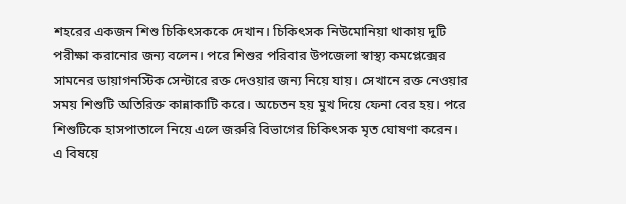শহরের একজন শিশু চিকিৎসককে দেখান। চিকিৎসক নিউমোনিয়া থাকায় দুটি পরীক্ষা করানোর জন্য বলেন। পরে শিশুর পরিবার উপজেলা স্বাস্থ্য কমপ্লেক্সের সামনের ডায়াগনস্টিক সেন্টারে রক্ত দেওয়ার জন্য নিয়ে যায়। সেখানে রক্ত নেওয়ার সময় শিশুটি অতিরিক্ত কান্নাকাটি করে। অচেতন হয় মুখ দিয়ে ফেনা বের হয়। পরে শিশুটিকে হাসপাতালে নিয়ে এলে জরুরি বিভাগের চিকিৎসক মৃত ঘোষণা করেন।
এ বিষয়ে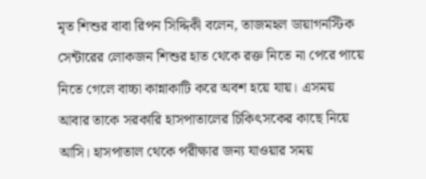মৃত শিশুর বাবা রিপন সিদ্দিকী বলেন, তাজমহল ডায়াগনস্টিক সেন্টারের লোকজন শিশুর হাত থেকে রক্ত নিতে না পেরে পায়ে নিতে গেলে বাচ্চা কান্নাকাটি করে অবশ হয়ে যায়। এসময় আবার তাকে সরকারি হাসপাতালের চিকিৎসকের কাছে নিয়ে আসি। হাসপাতাল থেকে পরীক্ষার জন্য যাওয়ার সময়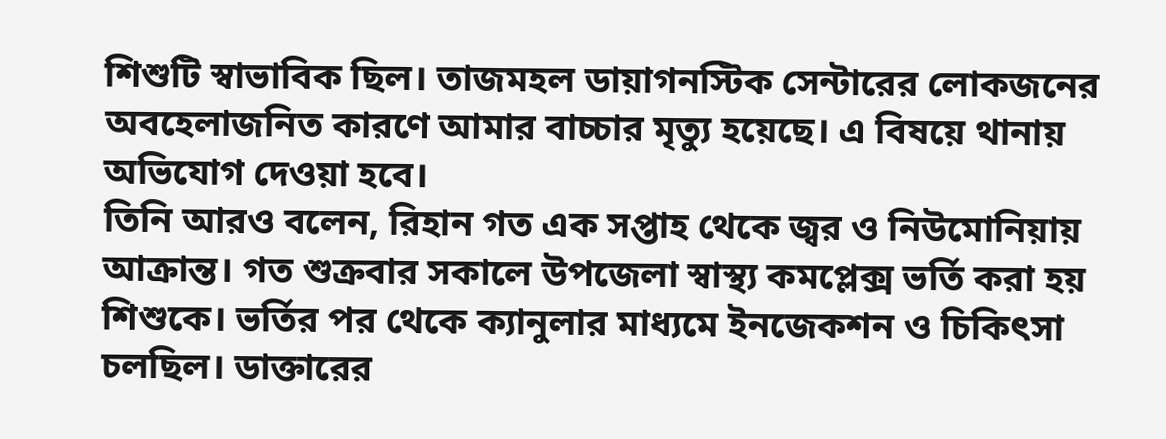শিশুটি স্বাভাবিক ছিল। তাজমহল ডায়াগনস্টিক সেন্টারের লোকজনের অবহেলাজনিত কারণে আমার বাচ্চার মৃত্যু হয়েছে। এ বিষয়ে থানায় অভিযোগ দেওয়া হবে।
তিনি আরও বলেন, রিহান গত এক সপ্তাহ থেকে জ্বর ও নিউমোনিয়ায় আক্রান্ত। গত শুক্রবার সকালে উপজেলা স্বাস্থ্য কমপ্লেক্স ভর্তি করা হয় শিশুকে। ভর্তির পর থেকে ক্যানুলার মাধ্যমে ইনজেকশন ও চিকিৎসা চলছিল। ডাক্তারের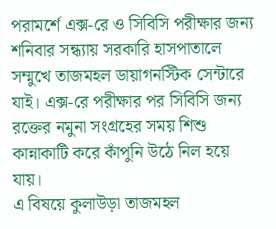পরামর্শে এক্স-রে ও সিবিসি পরীক্ষার জন্য শনিবার সন্ধ্যায় সরকারি হাসপাতালে সম্মুখে তাজমহল ডায়াগনস্টিক সেন্টারে যাই। এক্স-রে পরীক্ষার পর সিবিসি জন্য রক্তের নমুনা সংগ্রহের সময় শিশু কান্নাকাটি করে কাঁপুনি উঠে নিল হয়ে যায়।
এ বিষয়ে কুলাউড়া তাজমহল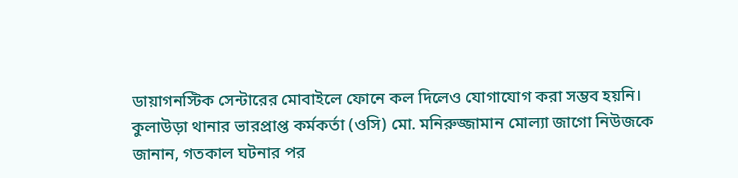ডায়াগনস্টিক সেন্টারের মোবাইলে ফোনে কল দিলেও যোগাযোগ করা সম্ভব হয়নি।
কুলাউড়া থানার ভারপ্রাপ্ত কর্মকর্তা (ওসি) মো. মনিরুজ্জামান মোল্যা জাগো নিউজকে জানান, গতকাল ঘটনার পর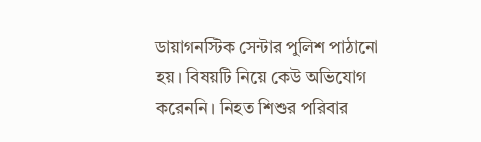ডায়াগনস্টিক সেন্টার পুলিশ পাঠানো হয়। বিষয়টি নিয়ে কেউ অভিযোগ করেননি। নিহত শিশুর পরিবার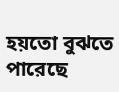হয়তো বুঝতে পারেছে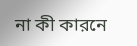না কী কারনে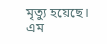মৃত্যু হয়েছে।
এম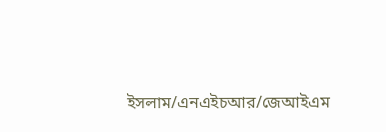ইসলাম/এনএইচআর/জেআইএম